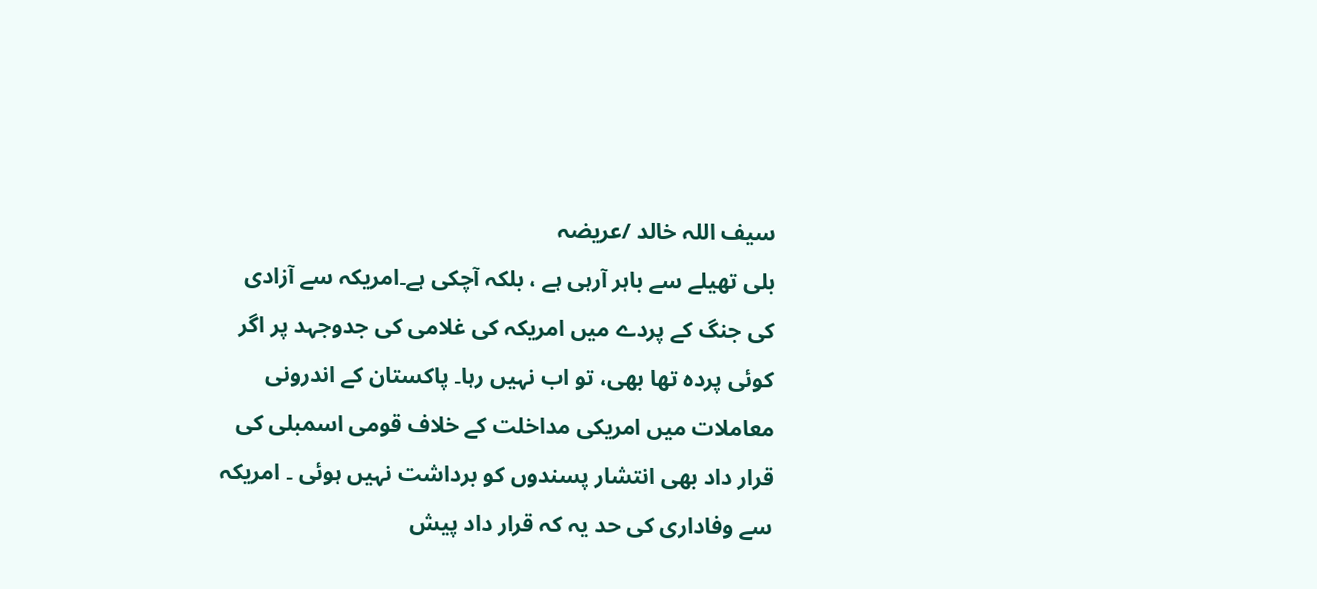سیف اللہ خالد /عریضہ
بلی تھیلے سے باہر آرہی ہے ، بلکہ آچکی ہے۔امریکہ سے آزادی کی جنگ کے پردے میں امریکہ کی غلامی کی جدوجہد پر اگر کوئی پردہ تھا بھی، تو اب نہیں رہا۔ پاکستان کے اندرونی معاملات میں امریکی مداخلت کے خلاف قومی اسمبلی کی قرار داد بھی انتشار پسندوں کو برداشت نہیں ہوئی ۔ امریکہ سے وفاداری کی حد یہ کہ قرار داد پیش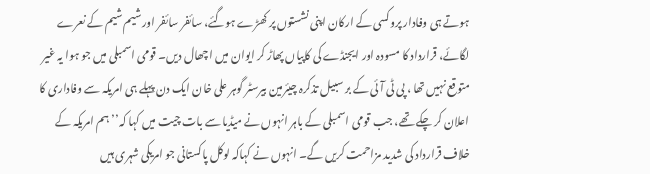ہوتے ہی وفادار پروکسی کے ارکان اپنی نشستوں پر کھڑے ہوگئے، سائفر سائفر اور شیم شیم کے نعرے لگائے، قرارداد کا مسودہ اور ایجنڈے کی کاپیاں پھاڑ کر ایوان میں اچھال دیں۔ قومی اسمبلی میں جو ہوا یہ غیر متوقع نہیں تھا ، پی ٹی آئی کے بر سبیل تذکرہ چیئرمین بیرسٹر گوہر علی خان ایک دن پہلے ہی امریکہ سے وفاداری کا اعلان کر چکے تھے، جب قومی اسمبلی کے باہر انہوں نے میڈیا سے بات چیت میں کہا کہ’’ ہم امریکہ کے خلاف قرارداد کی شدید مزاحمت کریں گے۔ انہوں نے کہاکہ لوکل پاکستانی جو امریکی شہری ہیں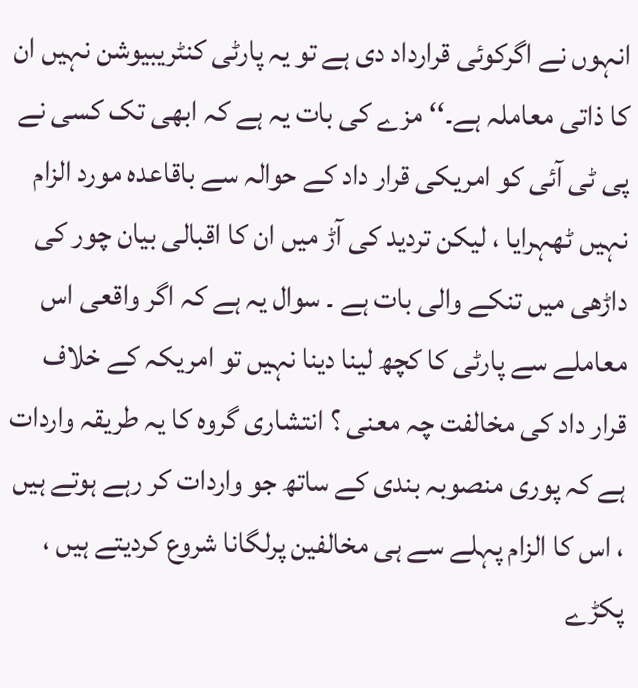انہوں نے اگرکوئی قرارداد دی ہے تو یہ پارٹی کنٹریبیوشن نہیں ان کا ذاتی معاملہ ہے۔‘‘ مزے کی بات یہ ہے کہ ابھی تک کسی نے پی ٹی آئی کو امریکی قرار داد کے حوالہ سے باقاعدہ مورد الزام نہیں ٹھہرایا ، لیکن تردید کی آڑ میں ان کا اقبالی بیان چور کی داڑھی میں تنکے والی بات ہے ۔ سوال یہ ہے کہ اگر واقعی اس معاملے سے پارٹی کا کچھ لینا دینا نہیں تو امریکہ کے خلاف قرار داد کی مخالفت چہ معنی ؟ انتشاری گروہ کا یہ طریقہ واردات ہے کہ پوری منصوبہ بندی کے ساتھ جو واردات کر رہے ہوتے ہیں ، اس کا الزام پہلے سے ہی مخالفین پرلگانا شروع کردیتے ہیں ، پکڑے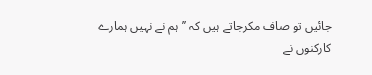جائیں تو صاف مکرجاتے ہیں کہ ’’ہم نے نہیں ہمارے کارکنوں نے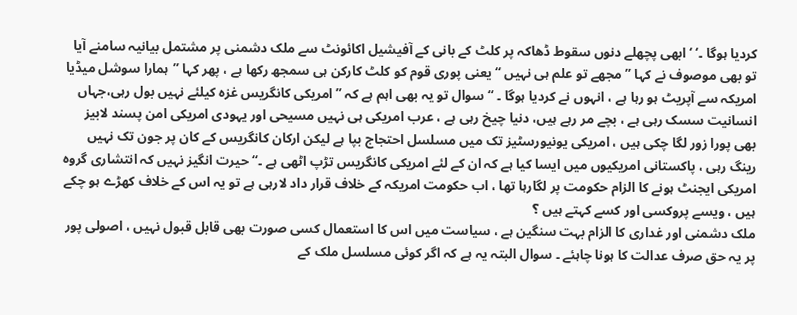کردیا ہوگا ۔‘ ‘ ابھی پچھلے دنوں سقوط ڈھاکہ پر کلٹ کے بانی کے آفیشیل اکائونٹ سے ملک دشمنی پر مشتمل بیانیہ سامنے آیا تو بھی موصوف نے کہا ’’ مجھے تو علم ہی نہیں ‘‘ یعنی پوری قوم کو کلٹ کارکن ہی سمجھ رکھا ہے ، پھر کہا ’’ہمارا سوشل میڈیا امریکہ سے آپریٹ ہو رہا ہے ، انہوں نے کردیا ہوگا ۔ ‘‘سوال تو یہ بھی اہم ہے کہ ’’امریکی کانگریس غزہ کیلئے نہیں بول رہی،جہاں انسانیت سسک رہی ہے ، بچے مر رہے ہیں، دنیا چیخ رہی ہے ، عرب امریکی ہی نہیں مسیحی اور یہودی امریکی امن پسند لابیز بھی پورا زور لگا چکی ہیں ، امریکی یونیورسٹیز تک میں مسلسل احتجاج بپا ہے لیکن ارکان کانگریس کے کان پر جون تک نہیں رینگ رہی ، پاکستانی امریکیوں میں ایسا کیا ہے کہ ان کے لئے امریکی کانگریس تڑپ اٹھی ہے ۔‘‘ حیرت انگیز نہیں کہ انتشاری گروہ امریکی ایجنٹ ہونے کا الزام حکومت پر لگارہا تھا ، اب حکومت امریکہ کے خلاف قرار داد لارہی ہے تو یہ اس کے خلاف کھڑے ہو چکے ہیں ، ویسے پروکسی اور کسے کہتے ہیں ؟
ملک دشمنی اور غداری کا الزام بہت سنگین ہے ، سیاست میں اس کا استعمال کسی صورت بھی قابل قبول نہیں ، اصولی پور پر یہ حق صرف عدالت کا ہونا چاہئے ۔ سوال البتہ یہ ہے کہ اگر کوئی مسلسل ملک کے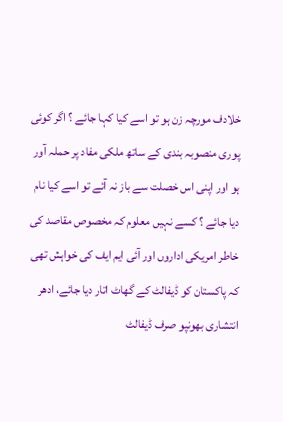خلادف مورچہ زن ہو تو اسے کیا کہا جائے ؟ اگر کوئی پوری منصوبہ بندی کے ساتھ ملکی مفاد پر حملہ آور ہو اور اپنی اس خصلت سے باز نہ آئے تو اسے کیا نام دیا جائے ؟ کسے نہیں معلوم کہ مخصوص مقاصد کی خاطر امریکی اداروں اور آئی ایم ایف کی خواہش تھی کہ پاکستان کو ڈیفالٹ کے گھاٹ اتار دیا جائے، ادھر انتشاری بھونپو صرف ڈیفالٹ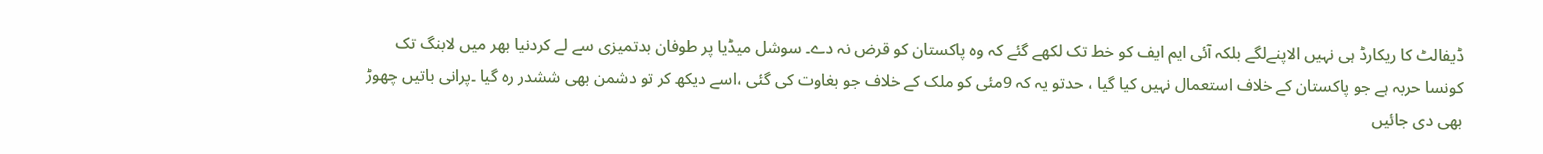ڈیفالٹ کا ریکارڈ ہی نہیں الاپنےلگے بلکہ آئی ایم ایف کو خط تک لکھے گئے کہ وہ پاکستان کو قرض نہ دے۔ سوشل میڈیا پر طوفان بدتمیزی سے لے کردنیا بھر میں لابنگ تک کونسا حربہ ہے جو پاکستان کے خلاف استعمال نہیں کیا گیا ، حدتو یہ کہ 9مئی کو ملک کے خلاف جو بغاوت کی گئی ،اسے دیکھ کر تو دشمن بھی ششدر رہ گیا ۔پرانی باتیں چھوڑ بھی دی جائیں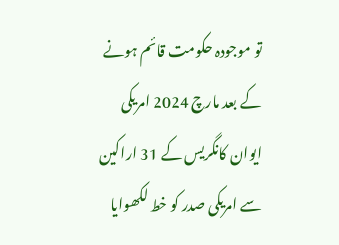تو موجودہ حکومت قائم ہونے کے بعد مارچ 2024 امریکی ایوان کانگریس کے 31 اراکین سے امریکی صدر کو خط لکھوایا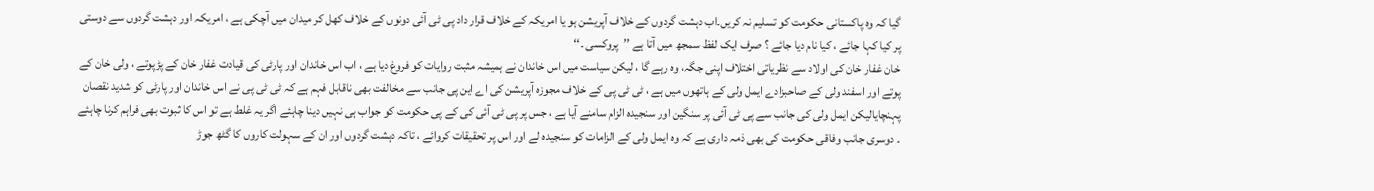گیا کہ وہ پاکستانی حکومت کو تسلیم نہ کریں۔اب دہشت گردوں کے خلاف آپریشن ہو یا امریکہ کے خلاف قرار داد پی ٹی آئی دونوں کے خلاف کھل کر میدان میں آچکی ہے ، امریکہ اور دہشت گردوں سے دوستی پر کیا کہا جائے ، کیا نام دیا جائے ؟ صرف ایک لفظ سمجھ میں آتا ہے ’’پروکسی ۔‘‘
خان غفار خان کی اولاد سے نظریاتی اختلاف اپنی جگہ، وہ رہے گا ، لیکن سیاست میں اس خاندان نے ہمیشہ مثبت روایات کو فروغ دیا ہے ، اب اس خاندان اور پارٹی کی قیادت غفار خان کے پڑپوتے ، ولی خان کے پوتے اور اسفند ولی کے صاحبزادے ایمل ولی کے ہاتھوں میں ہے ، ٹی ٹی پی کے خلاف مجوزہ آپریشن کی اے این پی جانب سے مخالفت بھی ناقابل فہم ہے کہ ٹی ٹی پی نے اس خاندان اور پارٹی کو شدید نقصان پہنچایالیکن ایمل ولی کی جانب سے پی ٹی آئی پر سنگین اور سنجیدہ الزام سامنے آیا ہے ، جس پر پی ٹی آئی کی کے پی حکومت کو جواب ہی نہیں دینا چاہئے اگر یہ غلط ہے تو اس کا ثبوت بھی فراہم کرنا چاہئے ۔ دوسری جانب وفاقی حکومت کی بھی ذمہ داری ہے کہ وہ ایمل ولی کے الزامات کو سنجیدہ لے اور اس پر تحقیقات کروائے ، تاکہ دہشت گردوں اور ان کے سہولت کاروں کا گٹھ جوڑ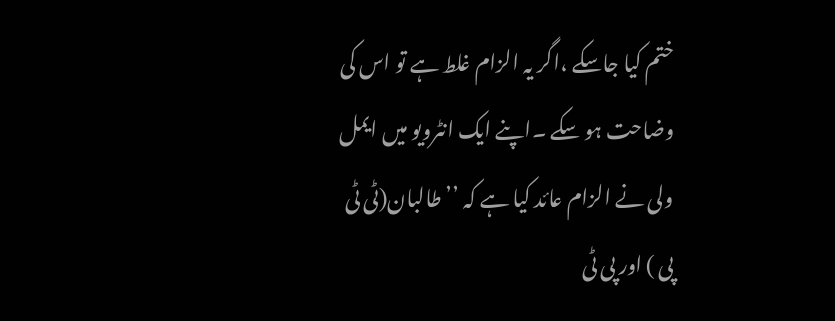ختم کیا جاسکے ،اگر یہ الزام غلط ہے تو اس کی وضاحت ہو سکے ۔اپنے ایک انٹرویو میں ایمل ولی نے الزام عائد کیا ہے کہ ’’طالبان(ٹی ٹی پی ) اور پی ٹی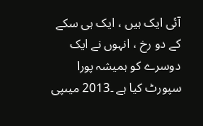آئی ایک ہیں ، ایک ہی سکے کے دو رخ ، انہوں نے ایک دوسرے کو ہمیشہ پورا سپورٹ کیا ہے ۔2013 میںپی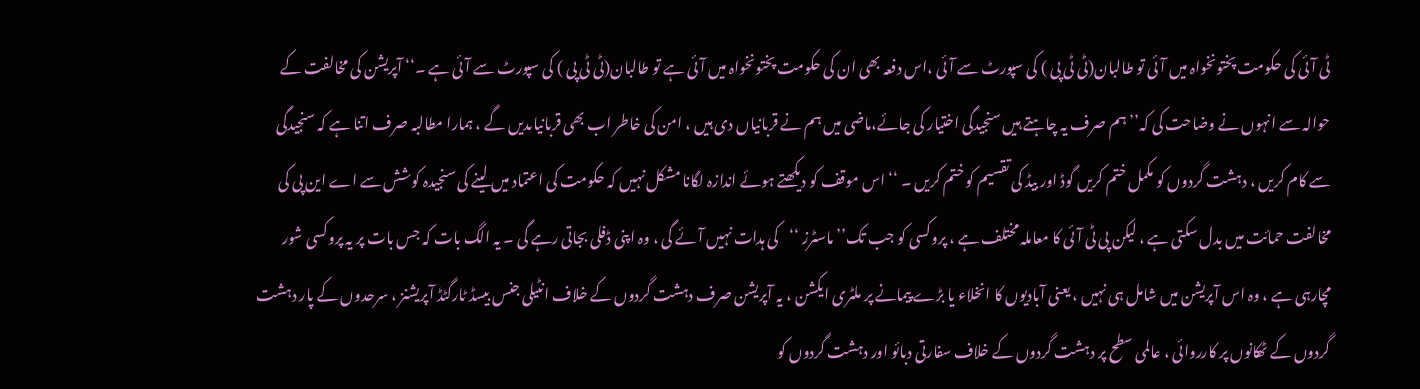ٹی آئی کی حکومت پختونخواہ میں آئی تو طالبان(ٹی ٹی پی ) کی سپورٹ سے آئی ،اس دفعہ بھی ان کی حکومت پختونخواہ میں آئی ہے تو طالبان(ٹی ٹی پی ) کی سپورٹ سے آئی ہے ۔‘‘ آپریشن کی مخالفت کے حوالہ سے انہوں نے وضاحت کی کہ’’ ہم صرف یہ چاہتے ہیں سنجیدگی اختیار کی جائے،ماضی میں ہم نے قربانیاں دی ہیں ، امن کی خاطر اب بھی قربانیاںدیں گے ، ہمارا مطالبہ صرف اتنا ہے کہ سنجیدگی سے کام کریں ، دہشت گردوں کو مکمل ختم کریں گوڈ اور بیڈ کی تقسیم کو ختم کریں ۔ ‘‘ اس موقف کو دیکھتے ہوئے اندازہ لگانا مشکل نہیں کہ حکومت کی اعتماد میں لینے کی سنجیدہ کوشش سے اے این پی کی مخالفت حمائت میں بدل سکتی ہے ، لیکن پی ٹی آئی کا معاملہ مختلف ہے ، پروکسی کو جب تک’’ ماسٹرز ‘‘کی ہدات نہیں آئے گی ، وہ اپنی ڈفلی بجاتی رہے گی ۔ یہ الگ بات کہ جس بات پر یہ پروکسی شور مچارہی ہے ، وہ اس آپریشن میں شامل ہی نہیں ، یعنی آبادیوں کا انخلاء یا بڑے پیمانے پر ملٹری ایکشن ، یہ آپریشن صرف دہشت گردوں کے خلاف انٹیلی جنس بیسڈ ٹارگٹڈ آپریشنز ، سرحدوں کے پار دہشت گردوں کے ٹھکانوں پر کارروائی ، عالمی سطح پر دہشت گردوں کے خلاف سفارتی دبائو اور دہشت گردوں کو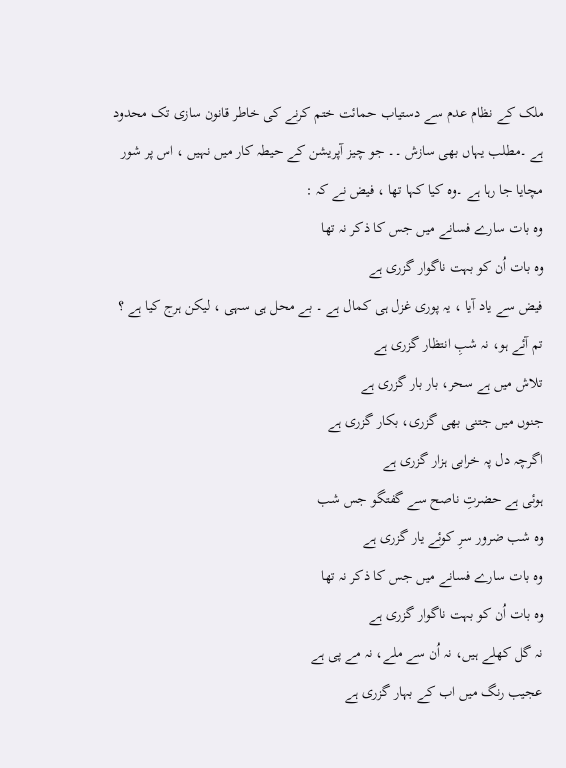ملک کے نظام عدم سے دستیاب حمائت ختم کرنے کی خاطر قانون سازی تک محدود ہے ۔مطلب یہاں بھی سازش ۔۔ جو چیز آپریشن کے حیطہ کار میں نہیں ، اس پر شور مچایا جا رہا ہے ۔وہ کیا کہا تھا ، فیض نے کہ :
وہ بات سارے فسانے میں جس کا ذکر نہ تھا
وہ بات اُن کو بہت ناگوار گزری ہے
فیض سے یاد آیا ، یہ پوری غزل ہی کمال ہے ۔ بے محل ہی سہی ، لیکن ہرج کیا ہے ؟
تم آئے ہو، نہ شبِ انتظار گزری ہے
تلاش میں ہے سحر، بار بار گزری ہے
جنوں میں جتنی بھی گزری، بکار گزری ہے
اگرچہ دل پہ خرابی ہزار گزری ہے
ہوئی ہے حضرتِ ناصح سے گفتگو جس شب
وہ شب ضرور سرِ کوئے یار گزری ہے
وہ بات سارے فسانے میں جس کا ذکر نہ تھا
وہ بات اُن کو بہت ناگوار گزری ہے
نہ گل کھلے ہیں، نہ اُن سے ملے، نہ مے پی ہے
عجیب رنگ میں اب کے بہار گزری ہے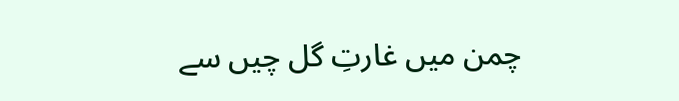چمن میں غارتِ گل چیں سے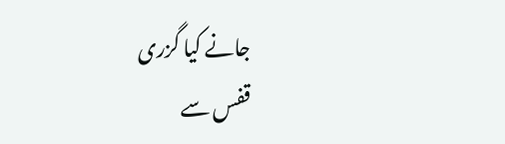جانے کیا گزری
قفس سے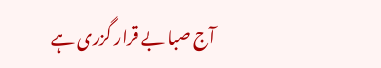آج صبا بے قرار گزری ہے